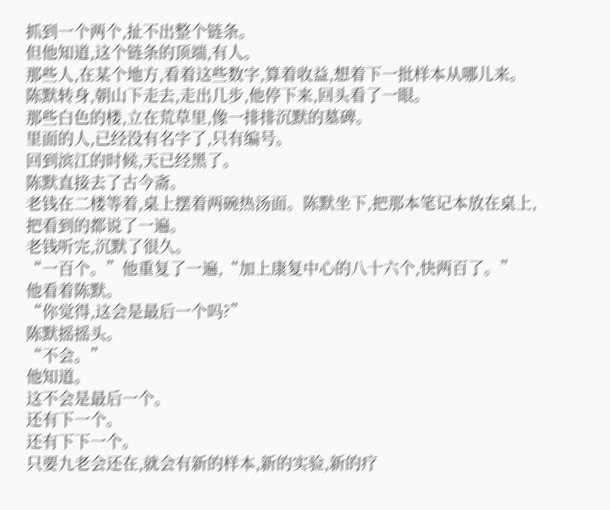抓到一个两个,扯不出整个链条。
但他知道,这个链条的顶端,有人。
那些人,在某个地方,看着这些数字,算着收益,想着下一批样本从哪儿来。
陈默转身,朝山下走去,走出几步,他停下来,回头看了一眼。
那些白色的楼,立在荒草里,像一排排沉默的墓碑。
里面的人,已经没有名字了,只有编号。
回到滨江的时候,天已经黑了。
陈默直接去了古今斋。
老钱在二楼等着,桌上摆着两碗热汤面。陈默坐下,把那本笔记本放在桌上,把看到的都说了一遍。
老钱听完,沉默了很久。
“一百个。”他重复了一遍,“加上康复中心的八十六个,快两百了。”
他看着陈默。
“你觉得,这会是最后一个吗?”
陈默摇摇头。
“不会。”
他知道。
这不会是最后一个。
还有下一个。
还有下下一个。
只要九老会还在,就会有新的样本,新的实验,新的疗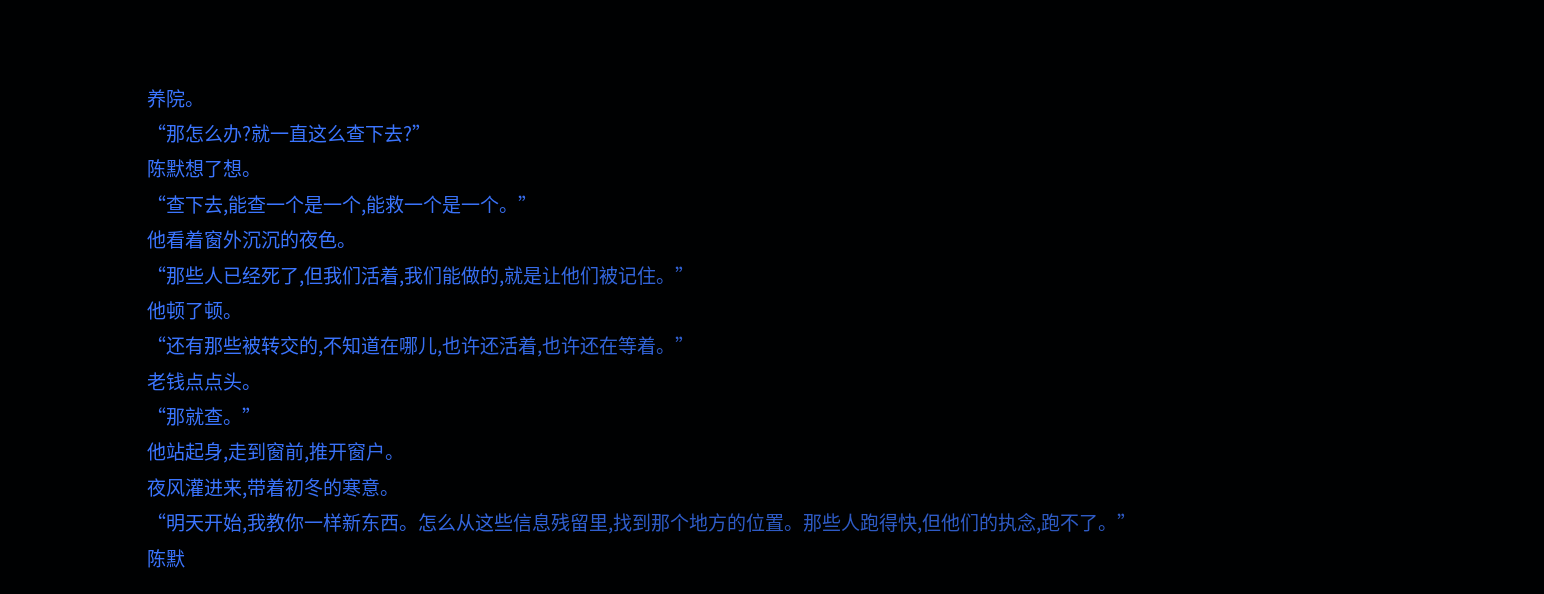养院。
“那怎么办?就一直这么查下去?”
陈默想了想。
“查下去,能查一个是一个,能救一个是一个。”
他看着窗外沉沉的夜色。
“那些人已经死了,但我们活着,我们能做的,就是让他们被记住。”
他顿了顿。
“还有那些被转交的,不知道在哪儿,也许还活着,也许还在等着。”
老钱点点头。
“那就查。”
他站起身,走到窗前,推开窗户。
夜风灌进来,带着初冬的寒意。
“明天开始,我教你一样新东西。怎么从这些信息残留里,找到那个地方的位置。那些人跑得快,但他们的执念,跑不了。”
陈默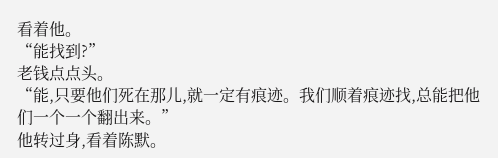看着他。
“能找到?”
老钱点点头。
“能,只要他们死在那儿,就一定有痕迹。我们顺着痕迹找,总能把他们一个一个翻出来。”
他转过身,看着陈默。